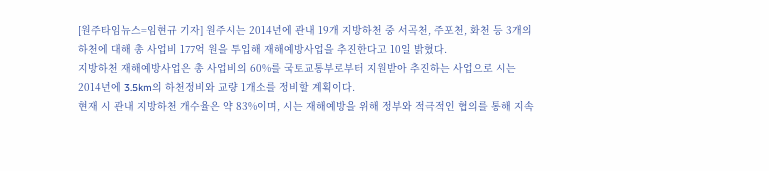[원주타임뉴스=임현규 기자] 원주시는 2014년에 관내 19개 지방하천 중 서곡천, 주포천, 화천 등 3개의 하천에 대해 총 사업비 177억 원을 투입해 재해예방사업을 추진한다고 10일 밝혔다.
지방하천 재해예방사업은 총 사업비의 60%를 국토교통부로부터 지원받아 추진하는 사업으로 시는 2014년에 3.5km의 하천정비와 교량 1개소를 정비할 계획이다.
현재 시 관내 지방하천 개수율은 약 83%이며, 시는 재해예방을 위해 정부와 적극적인 협의를 통해 지속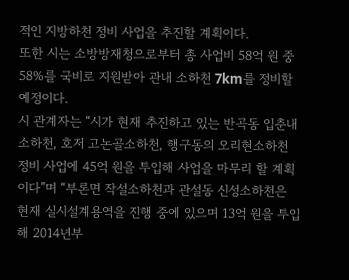적인 지방하천 정비 사업을 추진할 계획이다.
또한 시는 소방방재청으로부터 총 사업비 58억 원 중 58%를 국비로 지원받아 관내 소하천 7km를 정비할 예정이다.
시 관계자는 “시가 현재 추진하고 있는 반곡동 입춘내소하천, 호저 고논골소하천, 행구동의 오리현소하천 정비 사업에 45억 원을 투입해 사업을 마무리 할 계획이다”며 “부론면 작설소하천과 관설동 신성소하천은 현재 실시설계용역을 진행 중에 있으며 13억 원을 투입해 2014년부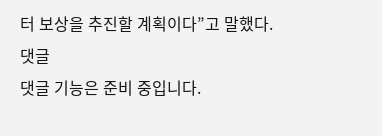터 보상을 추진할 계획이다”고 말했다.
댓글
댓글 기능은 준비 중입니다.